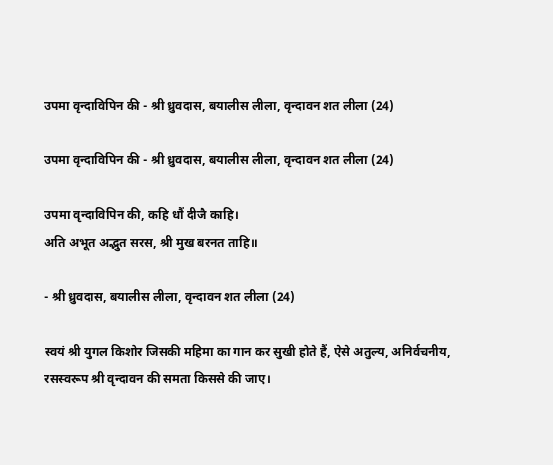उपमा वृन्दाविपिन की - श्री ध्रुवदास, बयालीस लीला, वृन्दावन शत लीला (24)

उपमा वृन्दाविपिन की - श्री ध्रुवदास, बयालीस लीला, वृन्दावन शत लीला (24)

उपमा वृन्दाविपिन की, कहि धौं दीजै काहि।
अति अभूत अद्भुत सरस, श्री मुख बरनत ताहि॥

- श्री ध्रुवदास, बयालीस लीला, वृन्दावन शत लीला (24)

स्वयं श्री युगल किशोर जिसकी महिमा का गान कर सुखी होते हैं, ऐसे अतुल्य, अनिर्वचनीय, रसस्वरूप श्री वृन्दावन की समता किससे की जाए।